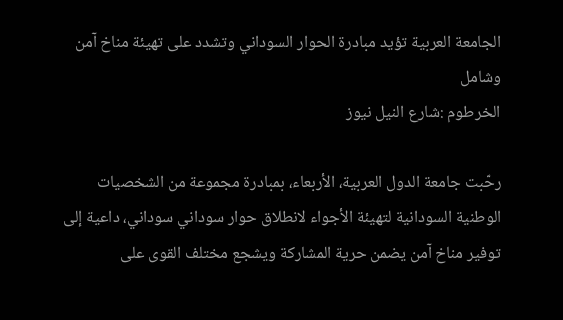الجامعة العربية تؤيد مبادرة الحوار السوداني وتشدد على تهيئة مناخ آمن وشامل
الخرطوم :شارع النيل نيوز

رحّبت جامعة الدول العربية، الأربعاء، بمبادرة مجموعة من الشخصيات الوطنية السودانية لتهيئة الأجواء لانطلاق حوار سوداني سوداني، داعية إلى توفير مناخ آمن يضمن حرية المشاركة ويشجع مختلف القوى على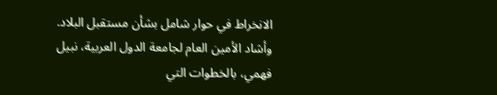الانخراط في حوار شامل بشأن مستقبل البلاد.
وأشاد الأمين العام لجامعة الدول العربية، نبيل فهمي، بالخطوات التي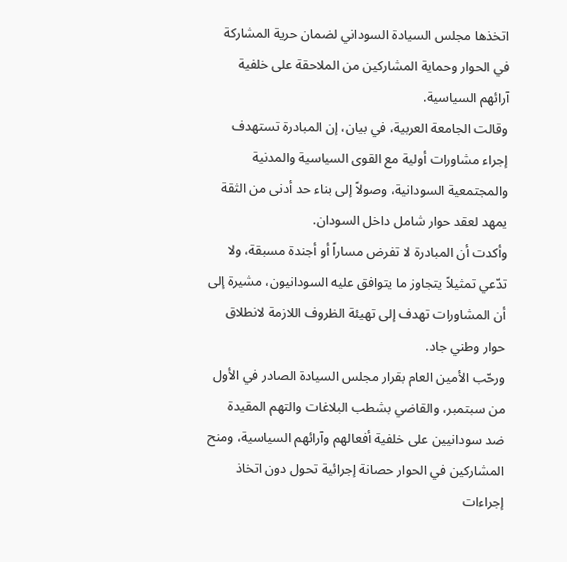اتخذها مجلس السيادة السوداني لضمان حرية المشاركة في الحوار وحماية المشاركين من الملاحقة على خلفية آرائهم السياسية.
وقالت الجامعة العربية، في بيان، إن المبادرة تستهدف إجراء مشاورات أولية مع القوى السياسية والمدنية والمجتمعية السودانية، وصولاً إلى بناء حد أدنى من الثقة يمهد لعقد حوار شامل داخل السودان.
وأكدت أن المبادرة لا تفرض مساراً أو أجندة مسبقة، ولا تدّعي تمثيلاً يتجاوز ما يتوافق عليه السودانيون، مشيرة إلى أن المشاورات تهدف إلى تهيئة الظروف اللازمة لانطلاق حوار وطني جاد.
ورحّب الأمين العام بقرار مجلس السيادة الصادر في الأول من سبتمبر، والقاضي بشطب البلاغات والتهم المقيدة ضد سودانيين على خلفية أفعالهم وآرائهم السياسية، ومنح المشاركين في الحوار حصانة إجرائية تحول دون اتخاذ إجراءات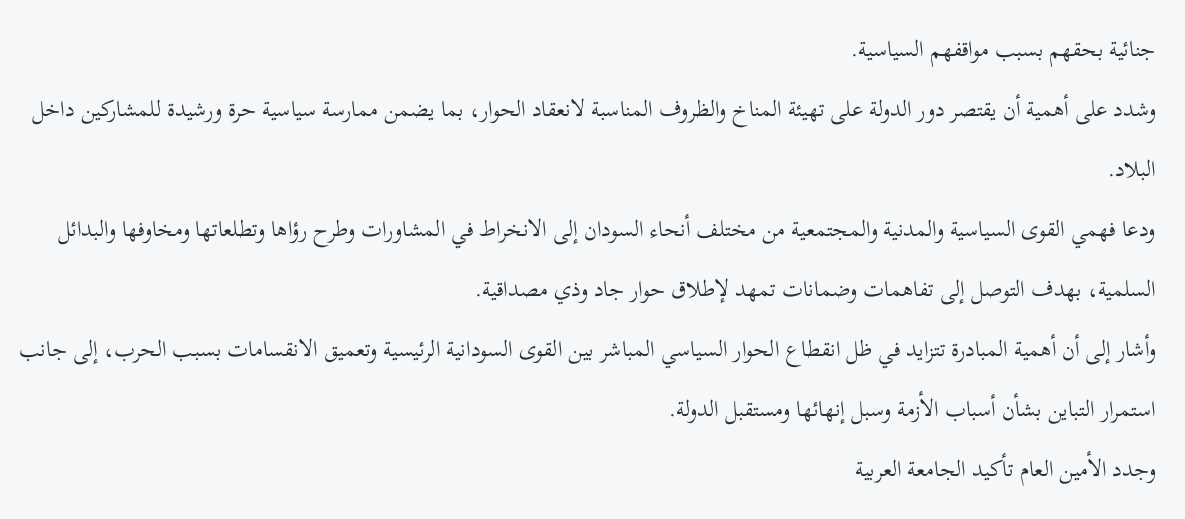جنائية بحقهم بسبب مواقفهم السياسية.
وشدد على أهمية أن يقتصر دور الدولة على تهيئة المناخ والظروف المناسبة لانعقاد الحوار، بما يضمن ممارسة سياسية حرة ورشيدة للمشاركين داخل البلاد.
ودعا فهمي القوى السياسية والمدنية والمجتمعية من مختلف أنحاء السودان إلى الانخراط في المشاورات وطرح رؤاها وتطلعاتها ومخاوفها والبدائل السلمية، بهدف التوصل إلى تفاهمات وضمانات تمهد لإطلاق حوار جاد وذي مصداقية.
وأشار إلى أن أهمية المبادرة تتزايد في ظل انقطاع الحوار السياسي المباشر بين القوى السودانية الرئيسية وتعميق الانقسامات بسبب الحرب، إلى جانب استمرار التباين بشأن أسباب الأزمة وسبل إنهائها ومستقبل الدولة.
وجدد الأمين العام تأكيد الجامعة العربية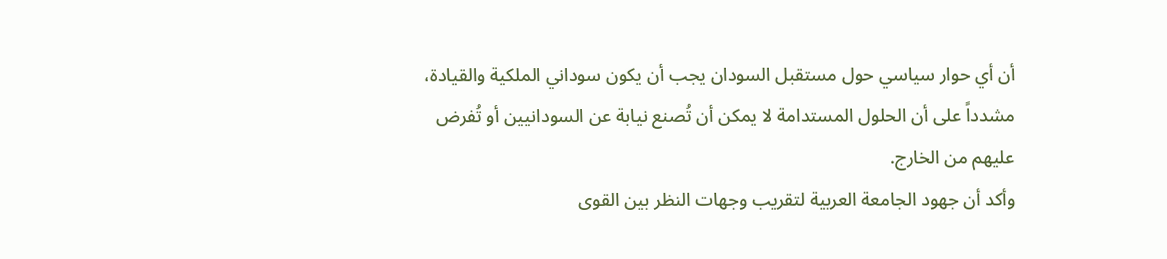أن أي حوار سياسي حول مستقبل السودان يجب أن يكون سوداني الملكية والقيادة، مشدداً على أن الحلول المستدامة لا يمكن أن تُصنع نيابة عن السودانيين أو تُفرض عليهم من الخارج.
وأكد أن جهود الجامعة العربية لتقريب وجهات النظر بين القوى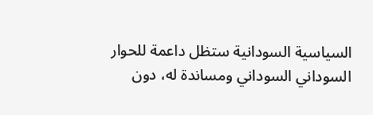السياسية السودانية ستظل داعمة للحوار السوداني السوداني ومساندة له، دون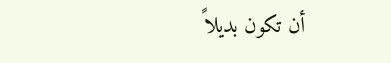أن تكون بديلاً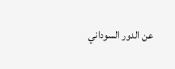عن الدور السوداني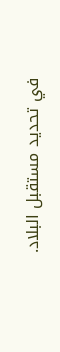في تحديد مستقبل البلاد.